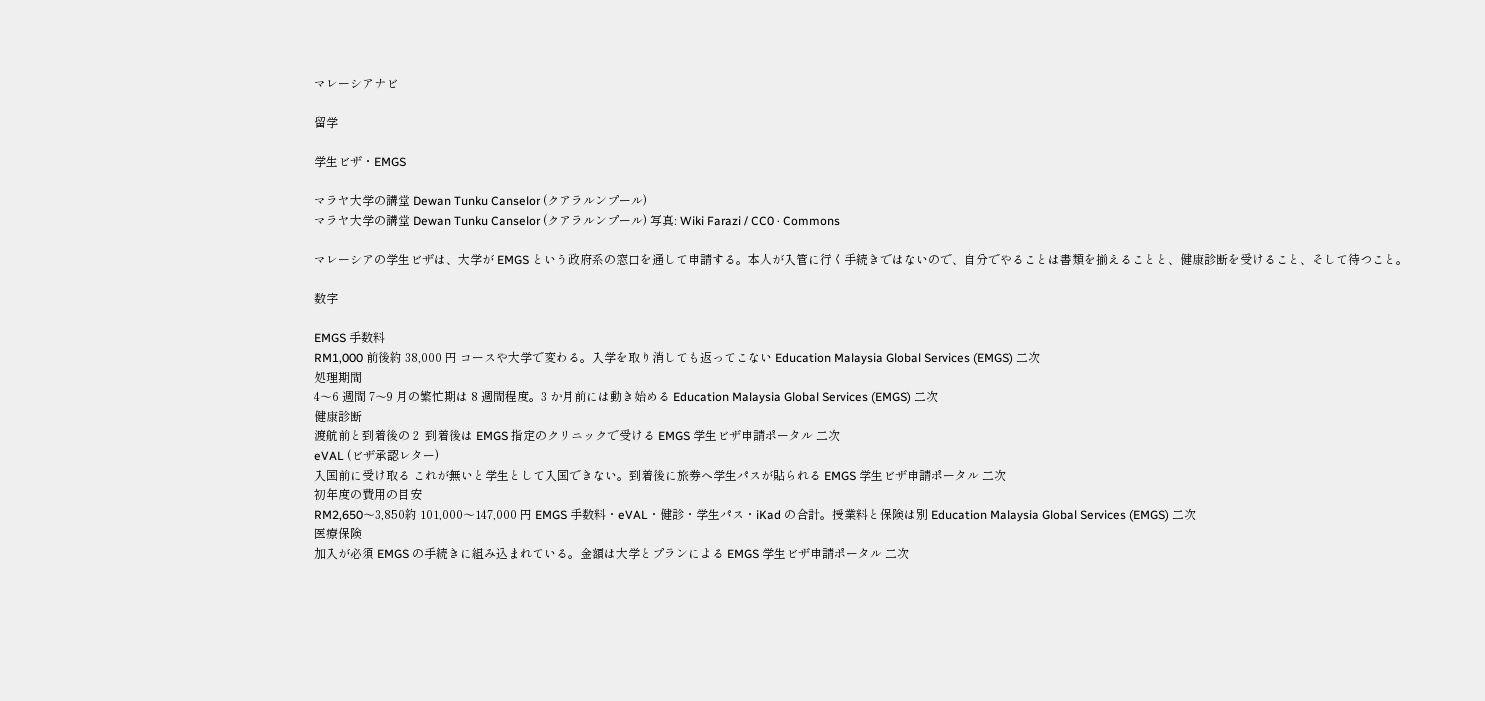マレーシアナビ

留学

学生ビザ・EMGS

マラヤ大学の講堂 Dewan Tunku Canselor (クアラルンプール)
マラヤ大学の講堂 Dewan Tunku Canselor (クアラルンプール) 写真: Wiki Farazi / CC0 · Commons

マレーシアの学生ビザは、大学が EMGS という政府系の窓口を通して申請する。本人が入管に行く手続きではないので、自分でやることは書類を揃えることと、健康診断を受けること、そして待つこと。

数字

EMGS 手数料
RM1,000 前後約 38,000 円 コースや大学で変わる。入学を取り消しても返ってこない Education Malaysia Global Services (EMGS) 二次
処理期間
4〜6 週間 7〜9 月の繁忙期は 8 週間程度。3 か月前には動き始める Education Malaysia Global Services (EMGS) 二次
健康診断
渡航前と到着後の 2  到着後は EMGS 指定のクリニックで受ける EMGS 学生ビザ申請ポータル 二次
eVAL (ビザ承認レター)
入国前に受け取る これが無いと学生として入国できない。到着後に旅券へ学生パスが貼られる EMGS 学生ビザ申請ポータル 二次
初年度の費用の目安
RM2,650〜3,850約 101,000〜147,000 円 EMGS 手数料・eVAL・健診・学生パス・iKad の合計。授業料と保険は別 Education Malaysia Global Services (EMGS) 二次
医療保険
加入が必須 EMGS の手続きに組み込まれている。金額は大学とプランによる EMGS 学生ビザ申請ポータル 二次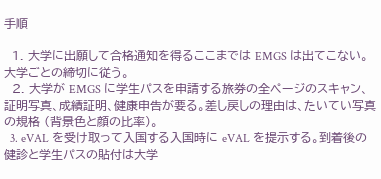手順

  1. 大学に出願して合格通知を得るここまでは EMGS は出てこない。大学ごとの締切に従う。
  2. 大学が EMGS に学生パスを申請する旅券の全ページのスキャン、証明写真、成績証明、健康申告が要る。差し戻しの理由は、たいてい写真の規格 (背景色と顔の比率)。
  3. eVAL を受け取って入国する入国時に eVAL を提示する。到着後の健診と学生パスの貼付は大学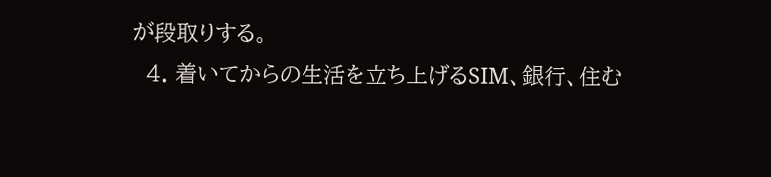が段取りする。
  4. 着いてからの生活を立ち上げるSIM、銀行、住む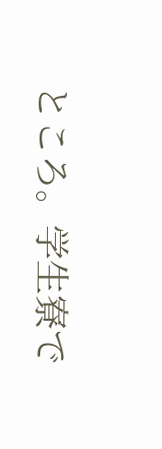ところ。学生寮で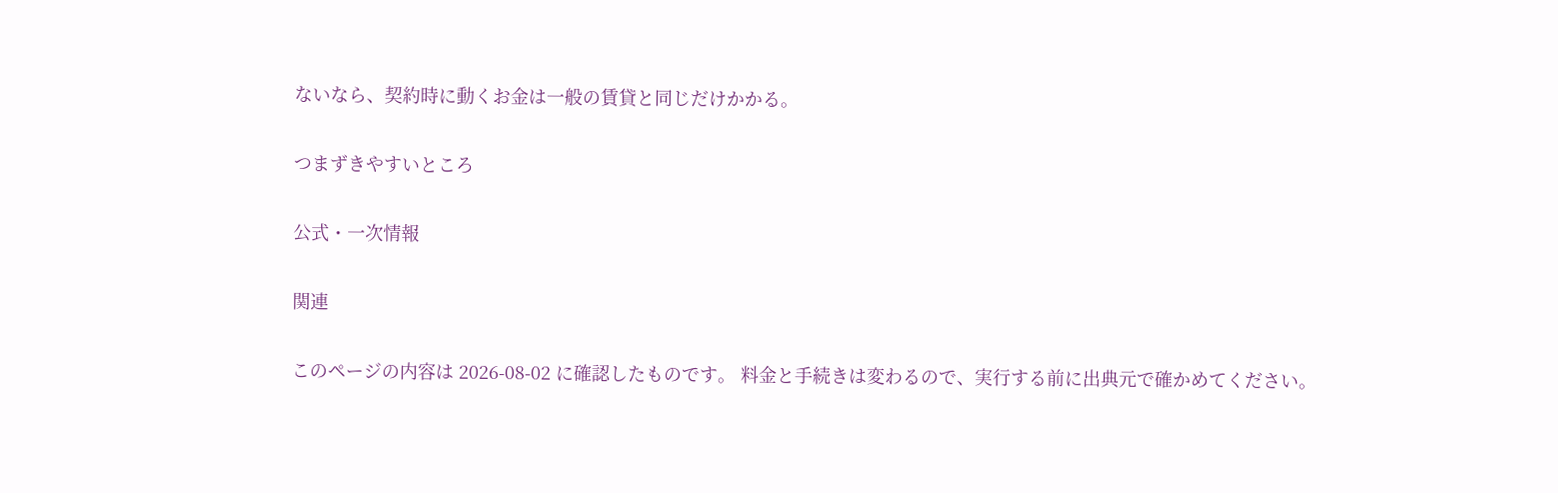ないなら、契約時に動くお金は一般の賃貸と同じだけかかる。

つまずきやすいところ

公式・一次情報

関連

このページの内容は 2026-08-02 に確認したものです。 料金と手続きは変わるので、実行する前に出典元で確かめてください。